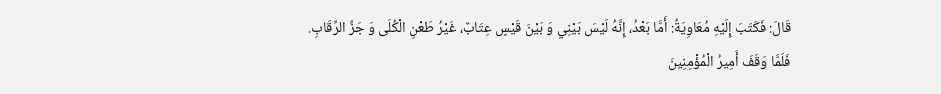قَالَ: فَكَتَبَ إِلَيْهِ مُعَاوِيَةُ: أَمَّا بَعْدُ، إِنَّهُ لَيْسَ بَيْنِي وَ بَيْنَ قَيْسٍ عِتَابٌ، غَيْرُ طَعْنِ الْكُلَى وَ جَزِّ الرِّقَابِ.
فَلَمَّا وَقَفَ أَمِيرُ الْمُؤْمِنِينَ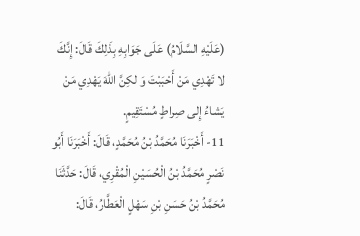(عَلَيْهِ السَّلَامُ) عَلَى جَوَابِهِ بِذَلِكَ قَالَ: إِنَّكَ لا تَهْدِي مَنْ أَحْبَبْتَ وَ لكِنَّ اللّهَ يَهْدِي مَنْ يَشاءُ إِلى صِراطٍ مُسْتَقِيمٍ.
11- أَخْبَرَنَا مُحَمَّدُ بْنُ مُحَمَّدٍ، قَالَ: أَخْبَرَنَا أَبُو نَصْرٍ مُحَمَّدُ بْنُ الْحُسَيْنِ الْمُقْرِي، قَالَ: حَدَّثَنَا مُحَمَّدُ بْنُ حَسَنِ بْنِ سَهْلٍ الْعَطَّارُ، قَالَ: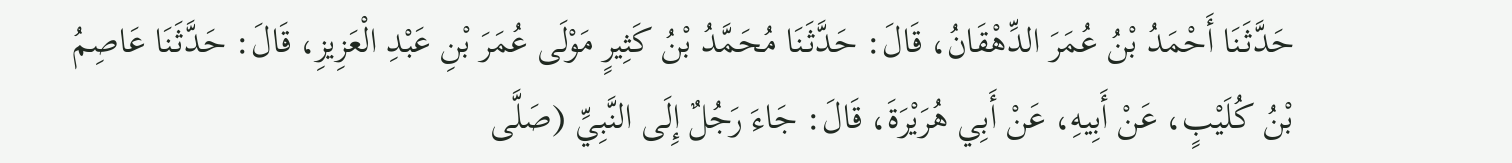حَدَّثَنَا أَحْمَدُ بْنُ عُمَرَ الدِّهْقَانُ، قَالَ: حَدَّثَنَا مُحَمَّدُ بْنُ كَثِيرٍ مَوْلَى عُمَرَ بْنِ عَبْدِ الْعَزِيزِ، قَالَ: حَدَّثَنَا عَاصِمُ بْنُ كُلَيْبٍ، عَنْ أَبِيهِ، عَنْ أَبِي هُرَيْرَةَ، قَالَ: جَاءَ رَجُلٌ إِلَى النَّبِيِّ (صَلَّى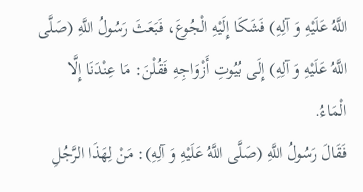اللَّهُ عَلَيْهِ وَ آلِهِ) فَشَكَا إِلَيْهِ الْجُوعَ، فَبَعَثَ رَسُولُ اللَّهِ (صَلَّى اللَّهُ عَلَيْهِ وَ آلِهِ) إِلَى بُيُوتِ أَزْوَاجِهِ فَقُلْنَ: مَا عِنْدَنَا إِلَّا الْمَاءُ.
فَقَالَ رَسُولُ اللَّهِ (صَلَّى اللَّهُ عَلَيْهِ وَ آلِهِ): مَنْ لِهَذَا الرَّجُلِ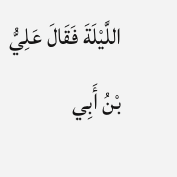اللَّيْلَةَ فَقَالَ عَلِيُّ بْنُ أَبِي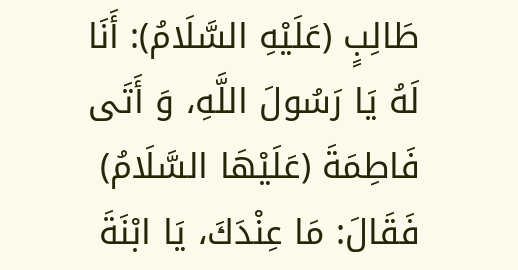طَالِبٍ (عَلَيْهِ السَّلَامُ): أَنَا لَهُ يَا رَسُولَ اللَّهِ، وَ أَتَى فَاطِمَةَ (عَلَيْهَا السَّلَامُ) فَقَالَ: مَا عِنْدَكَ، يَا ابْنَةَ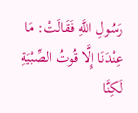رَسُولِ اللَّهِ فَقَالَتْ: مَا عِنْدَنَا إِلَّا قُوتُ الصِّبْيَةِ لَكِنَّا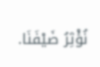نُؤْثِرُ ضَيْفَنَا.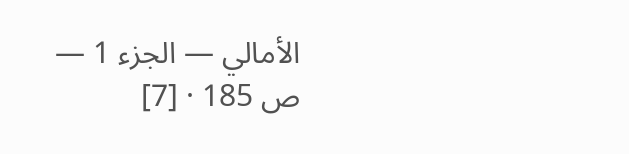الأمالي — الجزء 1 — ص 185 · [7]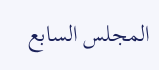المجلس السابع